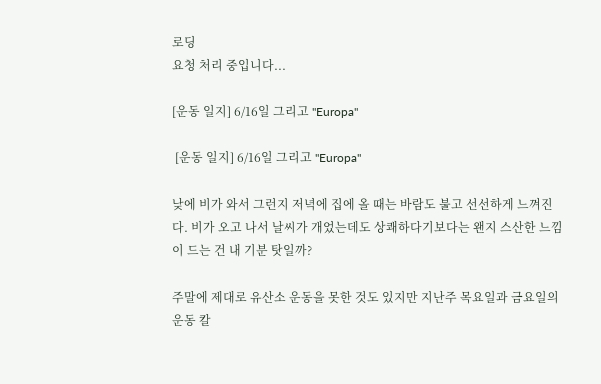로딩
요청 처리 중입니다...

[운동 일지] 6/16일 그리고 "Europa"

 [운동 일지] 6/16일 그리고 "Europa"

낮에 비가 와서 그런지 저녁에 집에 올 때는 바람도 불고 선선하게 느껴진다. 비가 오고 나서 날씨가 개었는데도 상쾌하다기보다는 왠지 스산한 느낌이 드는 건 내 기분 탓일까?

주말에 제대로 유산소 운동을 못한 것도 있지만 지난주 목요일과 금요일의 운동 칼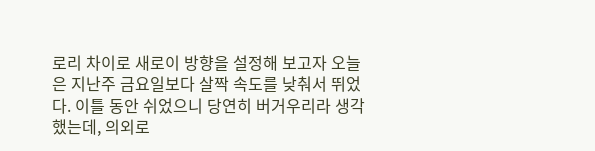로리 차이로 새로이 방향을 설정해 보고자 오늘은 지난주 금요일보다 살짝 속도를 낮춰서 뛰었다. 이틀 동안 쉬었으니 당연히 버거우리라 생각했는데, 의외로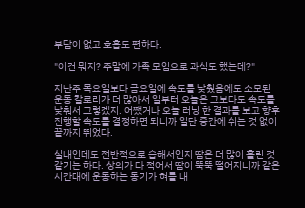부담이 없고 호흡도 편하다.

"이건 뭐지? 주말에 가족 모임으로 과식도 했는데?"

지난주 목요일보다 금요일에 속도를 낮췄음에도 소모된 운동 칼로리가 더 많아서 일부터 오늘은 그보다도 속도를 낮춰서 그렇겠지. 어쨌거나 오늘 러닝 한 결과를 보고 향후 진행할 속도를 결정하면 되니까 일단 중간에 쉬는 것 없이 끝까지 뛰었다.

실내인데도 전반적으로 습해서인지 땀은 더 많이 흘린 것 같기는 하다. 상의가 다 적어서 땀이 뚝뚝 떨어지니까 같은 시간대에 운동하는 동기가 혀를 내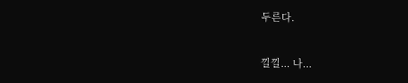두른다.

낄낄... 나...